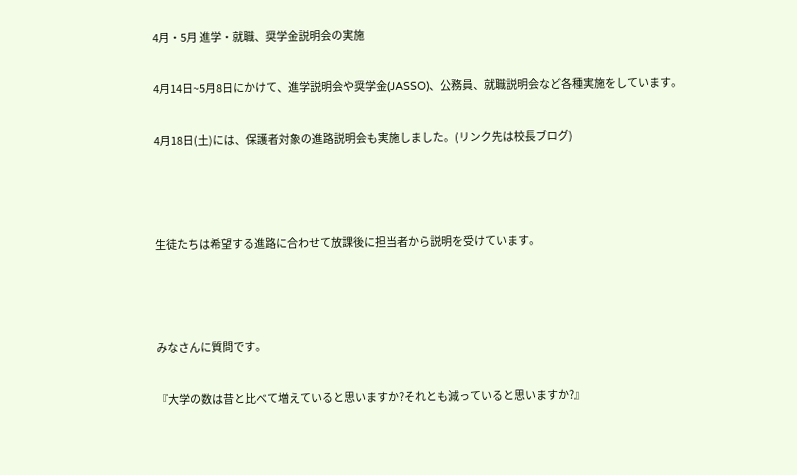4月・5月 進学・就職、奨学金説明会の実施

4月14日~5月8日にかけて、進学説明会や奨学金(JASSO)、公務員、就職説明会など各種実施をしています。

4月18日(土)には、保護者対象の進路説明会も実施しました。(リンク先は校長ブログ)



生徒たちは希望する進路に合わせて放課後に担当者から説明を受けています。



みなさんに質問です。

『大学の数は昔と比べて増えていると思いますか?それとも減っていると思いますか?』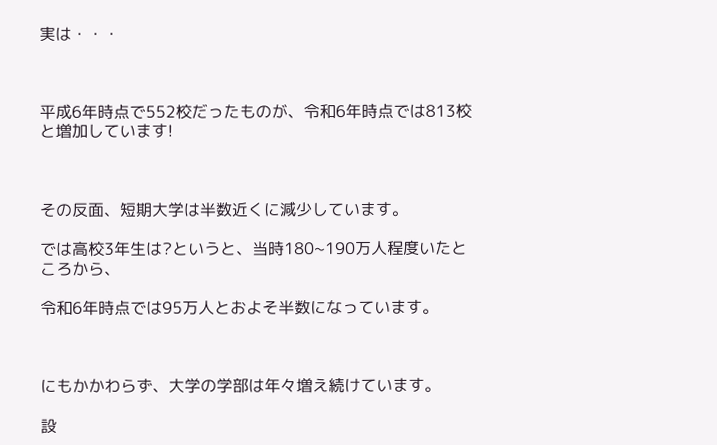実は・・・



平成6年時点で552校だったものが、令和6年時点では813校と増加しています!



その反面、短期大学は半数近くに減少しています。

では高校3年生は?というと、当時180~190万人程度いたところから、

令和6年時点では95万人とおよそ半数になっています。



にもかかわらず、大学の学部は年々増え続けています。

設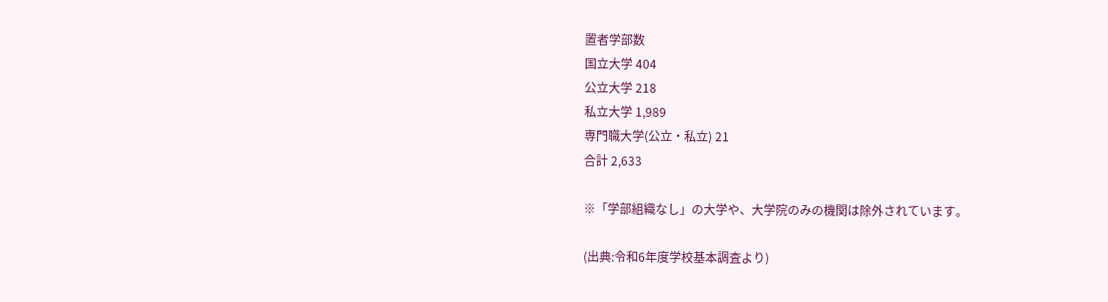置者学部数
国立大学 404
公立大学 218
私立大学 1,989
専門職大学(公立・私立) 21
合計 2,633

※「学部組織なし」の大学や、大学院のみの機関は除外されています。

(出典:令和6年度学校基本調査より)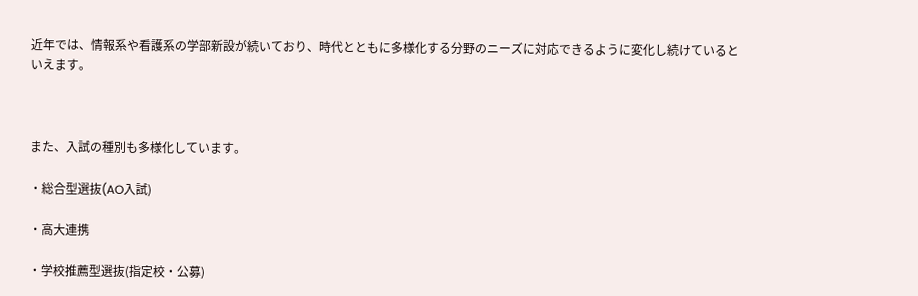近年では、情報系や看護系の学部新設が続いており、時代とともに多様化する分野のニーズに対応できるように変化し続けているといえます。



また、入試の種別も多様化しています。

・総合型選抜(AO入試)

・高大連携

・学校推薦型選抜(指定校・公募)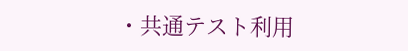・共通テスト利用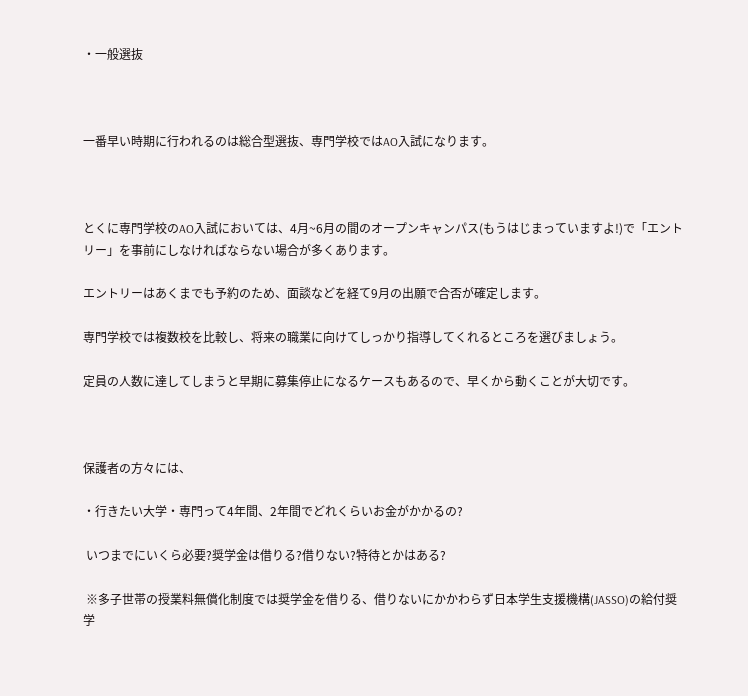・一般選抜



一番早い時期に行われるのは総合型選抜、専門学校ではAO入試になります。



とくに専門学校のAO入試においては、4月~6月の間のオープンキャンパス(もうはじまっていますよ!)で「エントリー」を事前にしなければならない場合が多くあります。

エントリーはあくまでも予約のため、面談などを経て9月の出願で合否が確定します。

専門学校では複数校を比較し、将来の職業に向けてしっかり指導してくれるところを選びましょう。

定員の人数に達してしまうと早期に募集停止になるケースもあるので、早くから動くことが大切です。



保護者の方々には、

・行きたい大学・専門って4年間、2年間でどれくらいお金がかかるの?

 いつまでにいくら必要?奨学金は借りる?借りない?特待とかはある?

 ※多子世帯の授業料無償化制度では奨学金を借りる、借りないにかかわらず日本学生支援機構(JASSO)の給付奨学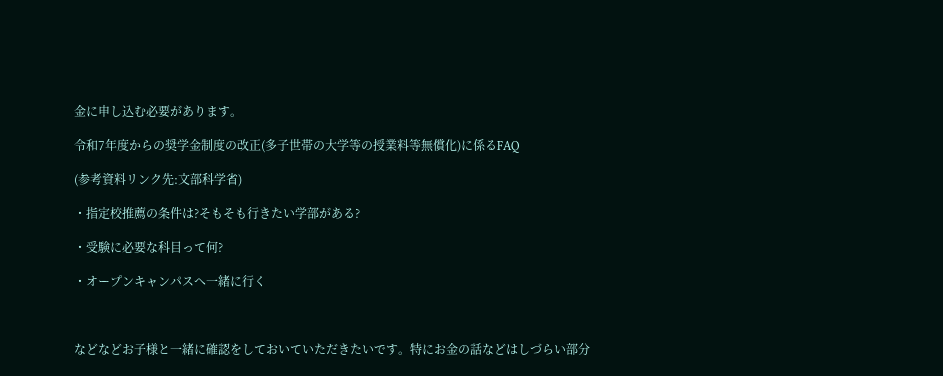金に申し込む必要があります。

令和7年度からの奨学金制度の改正(多子世帯の大学等の授業料等無償化)に係るFAQ

(参考資料リンク先:文部科学省)

・指定校推薦の条件は?そもそも行きたい学部がある?

・受験に必要な科目って何?

・オープンキャンパスへ一緒に行く



などなどお子様と一緒に確認をしておいていただきたいです。特にお金の話などはしづらい部分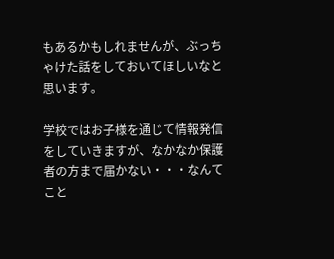もあるかもしれませんが、ぶっちゃけた話をしておいてほしいなと思います。

学校ではお子様を通じて情報発信をしていきますが、なかなか保護者の方まで届かない・・・なんてこと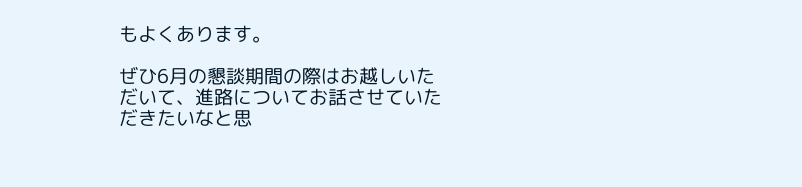もよくあります。

ぜひ6月の懇談期間の際はお越しいただいて、進路についてお話させていただきたいなと思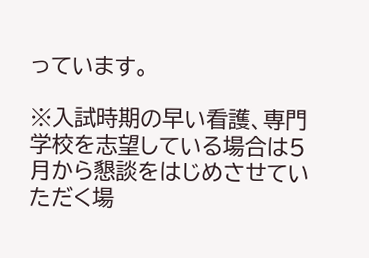っています。

※入試時期の早い看護、専門学校を志望している場合は5月から懇談をはじめさせていただく場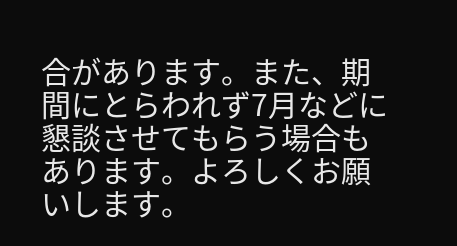合があります。また、期間にとらわれず7月などに懇談させてもらう場合もあります。よろしくお願いします。